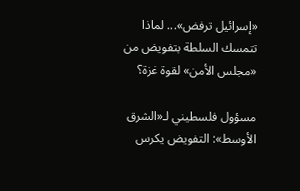«إسرائيل ترفض»... لماذا تتمسك السلطة بتفويض من «مجلس الأمن» لقوة غزة؟

مسؤول فلسطيني لـ«الشرق الأوسط»: التفويض يكرس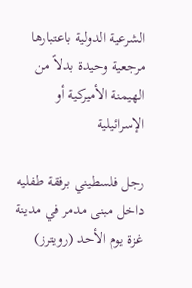الشرعية الدولية باعتبارها مرجعية وحيدة بدلاً من الهيمنة الأميركية أو الإسرائيلية

رجل فلسطيني برفقة طفليه داخل مبنى مدمر في مدينة غزة يوم الأحد (رويترز)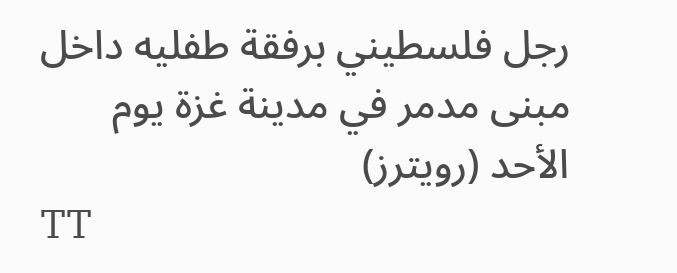رجل فلسطيني برفقة طفليه داخل مبنى مدمر في مدينة غزة يوم الأحد (رويترز)
TT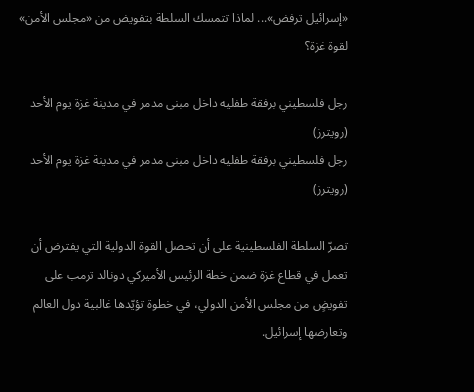«إسرائيل ترفض»... لماذا تتمسك السلطة بتفويض من «مجلس الأمن» لقوة غزة؟

رجل فلسطيني برفقة طفليه داخل مبنى مدمر في مدينة غزة يوم الأحد (رويترز)
رجل فلسطيني برفقة طفليه داخل مبنى مدمر في مدينة غزة يوم الأحد (رويترز)

تصرّ السلطة الفلسطينية على أن تحصل القوة الدولية التي يفترض أن تعمل في قطاع غزة ضمن خطة الرئيس الأميركي دونالد ترمب على تفويضٍ من مجلس الأمن الدولي، في خطوة تؤيّدها غالبية دول العالم وتعارضها إسرائيل.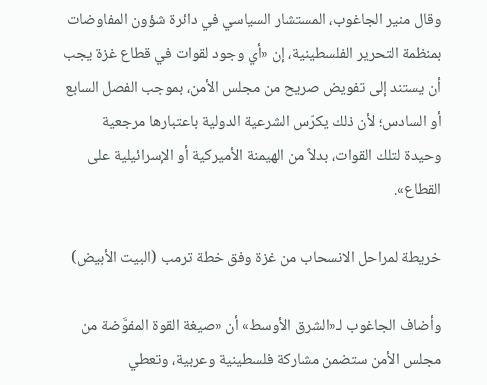وقال منير الجاغوب، المستشار السياسي في دائرة شؤون المفاوضات بمنظمة التحرير الفلسطينية، إن «أي وجود لقوات في قطاع غزة يجب أن يستند إلى تفويض صريح من مجلس الأمن، بموجب الفصل السابع أو السادس؛ لأن ذلك يكرّس الشرعية الدولية باعتبارها مرجعية وحيدة لتلك القوات، بدلاً من الهيمنة الأميركية أو الإسرائيلية على القطاع».

خريطة لمراحل الانسحاب من غزة وفق خطة ترمب (البيت الأبيض)

وأضاف الجاغوب لـ«الشرق الأوسط» أن «صيغة القوة المفوَّضة من مجلس الأمن ستضمن مشاركة فلسطينية وعربية، وتعطي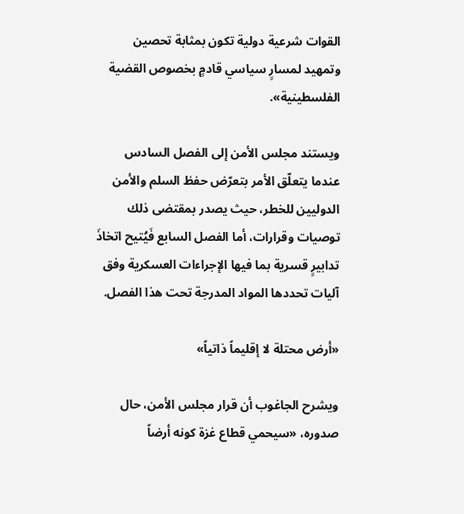القوات شرعية دولية تكون بمثابة تحصين وتمهيد لمسارٍ سياسي قادمٍ بخصوص القضية الفلسطينية».

ويستند مجلس الأمن إلى الفصل السادس عندما يتعلّق الأمر بتعرّض حفظ السلم والأمن الدوليين للخطر، حيث يصدر بمقتضى ذلك توصيات وقرارات، أما الفصل السابع فَيُتيح اتخاذَ تدابيرٍ قسرية بما فيها الإجراءات العسكرية وفق آليات تحددها المواد المدرجة تحت هذا الفصل.

«أرض محتلة لا إقليماً ذاتياً»

ويشرح الجاغوب أن قرار مجلس الأمن، حال صدوره، «سيحمي قطاع غزة كونه أرضاً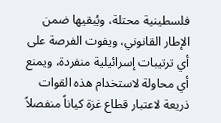فلسطينية محتلة، ويُبقيها ضمن الإطار القانوني، ويفوت الفرصة على أي ترتيبات إسرائيلية منفردة، ويمنع أي محاولة لاستخدام هذه القوات ذريعة لاعتبار قطاع غزة كياناً منفصلاً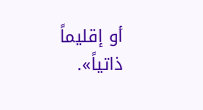أو إقليماً ذاتياً».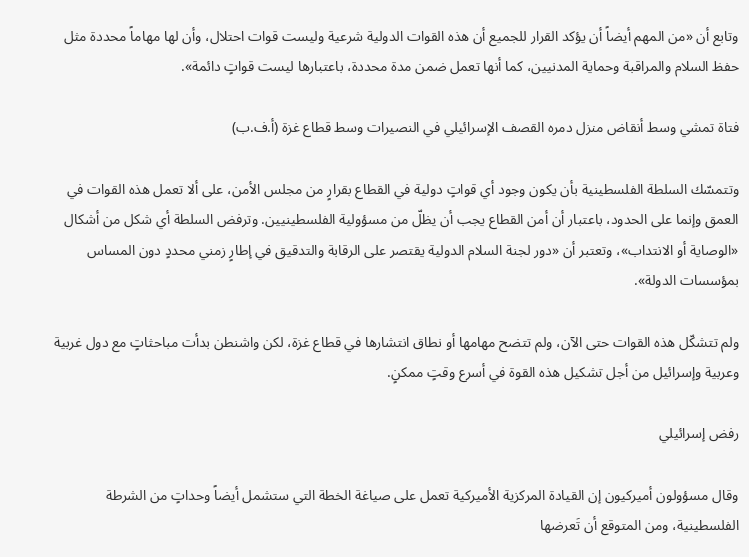وتابع أن «من المهم أيضاً أن يؤكد القرار للجميع أن هذه القوات الدولية شرعية وليست قوات احتلال، وأن لها مهاماً محددة مثل حفظ السلام والمراقبة وحماية المدنيين، كما أنها تعمل ضمن مدة محددة، باعتبارها ليست قواتٍ دائمة».

فتاة تمشي وسط أنقاض منزل دمره القصف الإسرائيلي في النصيرات وسط قطاع غزة (أ.ف.ب)

وتتمسّك السلطة الفلسطينية بأن يكون وجود أي قواتٍ دولية في القطاع بقرارٍ من مجلس الأمن، على ألا تعمل هذه القوات في العمق وإنما على الحدود، باعتبار أن أمن القطاع يجب أن يظلّ من مسؤولية الفلسطينيين. وترفض السلطة أي شكل من أشكال «الوصاية أو الانتداب»، وتعتبر أن «دور لجنة السلام الدولية يقتصر على الرقابة والتدقيق في إطارٍ زمني محددٍ دون المساس بمؤسسات الدولة».

ولم تتشكّل هذه القوات حتى الآن، ولم تتضح مهامها أو نطاق انتشارها في قطاع غزة، لكن واشنطن بدأت مباحثاتٍ مع دول غربية وعربية وإسرائيل من أجل تشكيل هذه القوة في أسرع وقتٍ ممكنٍ.

رفض إسرائيلي

وقال مسؤولون أميركيون إن القيادة المركزية الأميركية تعمل على صياغة الخطة التي ستشمل أيضاً وحداتٍ من الشرطة الفلسطينية، ومن المتوقع أن تَعرضها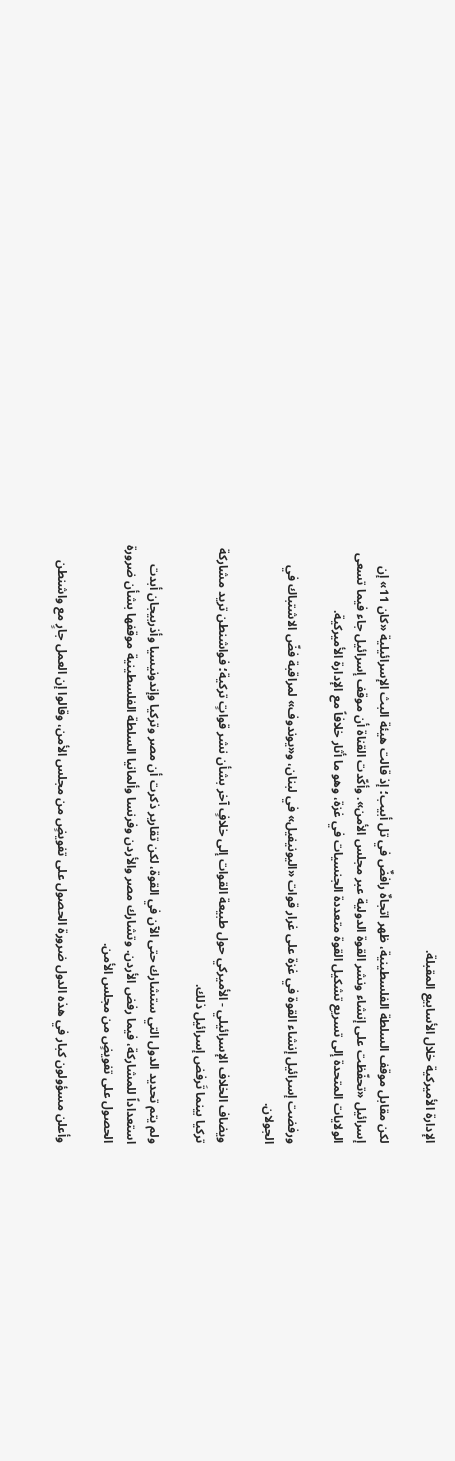الإدارة الأميركية خلال الأسابيع المقبلة.

لكن مقابل موقف السلطة الفلسطينية، ظهر اتجاهٌ رافضٌ في تل أبيب؛ إذ قالت هيئة البث الإسرائيلية «كان 11» إن إسرائيل «تحفّظت على إنشاء ونشر القوة الدولية عبر مجلس الأمن». وأكّدت القناة أن موقف إسرائيل جاء فيما تسعى الولايات المتحدة إلى تسريع تشكيل القوة متعددة الجنسيات في غزة، وهو ما أثار خلافاً مع الإدارة الأميركية.

ورفضت إسرائيل إنشاء القوة في غزة على غرار قوات «اليونيفيل» في لبنان، و«يوندوف» لمراقبة فضّ الاشتباك في الجولان.

ويضاف الخلاف الإسرائيلي - الأميركي حول طبيعة القوات إلى خلافٍ آخر بشأن نشر قواتٍ تركية؛ فواشنطن تريد مشاركة تركيا بينما تَرفض إسرائيل ذلك.

ولم يتم تحديد الدول التي ستشارك حتى الآن في القوة، لكن تقارير ذكرت أن مصر وتركيا وإندونيسيا وأذربيجان أبدت استعداداً للمشاركة، فيما رفض الأردن. وتشارك مصر والأردن وفرنسا وألمانيا السلطة الفلسطينية موقفها بشأن ضرورة الحصول على تفويضٍ من مجلس الأمن.

وأعلن مسؤولون كبار في هذه الدول ضرورة الحصول على تفويضٍ من مجلس الأمن، وقالوا إن العمل جارٍ مع واشنطن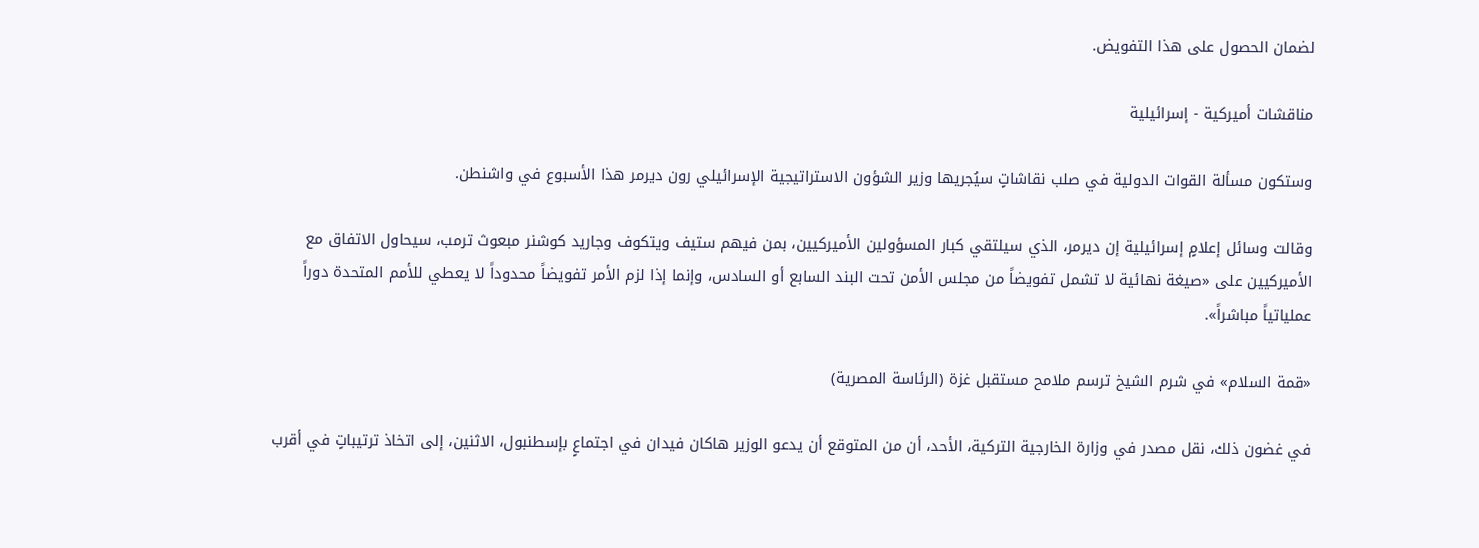لضمان الحصول على هذا التفويض.

مناقشات أميركية - إسرائيلية

وستكون مسألة القوات الدولية في صلب نقاشاتٍ سيُجريها وزير الشؤون الاستراتيجية الإسرائيلي رون ديرمر هذا الأسبوع في واشنطن.

وقالت وسائل إعلامٍ إسرائيلية إن ديرمر، الذي سيلتقي كبار المسؤولين الأميركيين، بمن فيهم ستيف ويتكوف وجاريد كوشنر مبعوث ترمب، سيحاول الاتفاق مع الأميركيين على «صيغة نهائية لا تشمل تفويضاً من مجلس الأمن تحت البند السابع أو السادس، وإنما إذا لزم الأمر تفويضاً محدوداً لا يعطي للأمم المتحدة دوراً عملياتياً مباشراً».

«قمة السلام» في شرم الشيخ ترسم ملامح مستقبل غزة (الرئاسة المصرية)

في غضون ذلك، نقل مصدر في وزارة الخارجية التركية، الأحد، أن من المتوقع أن يدعو الوزير هاكان فيدان في اجتماعٍ بإسطنبول، الاثنين، إلى اتخاذ ترتيباتٍ في أقرب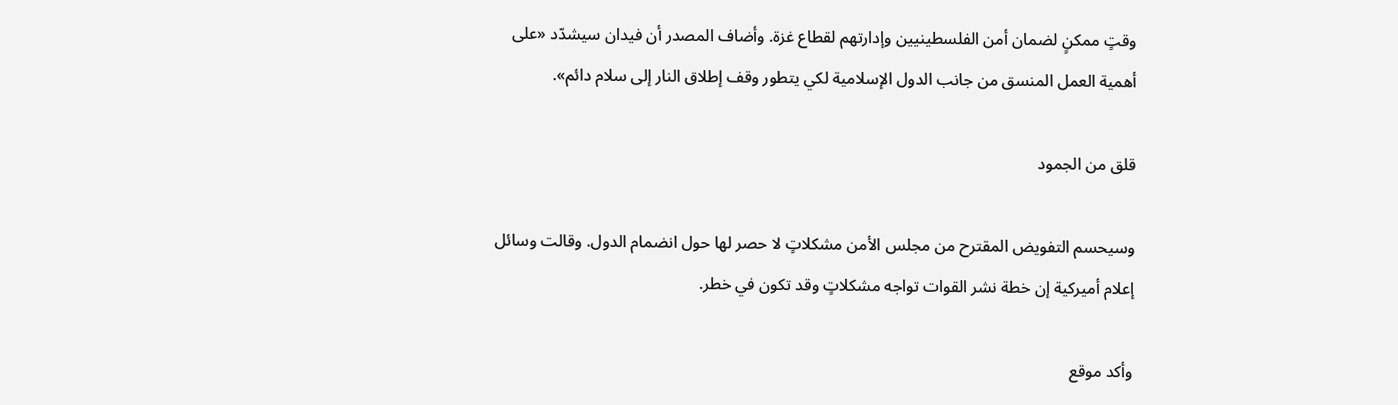وقتٍ ممكنٍ لضمان أمن الفلسطينيين وإدارتهم لقطاع غزة. وأضاف المصدر أن فيدان سيشدّد «على أهمية العمل المنسق من جانب الدول الإسلامية لكي يتطور وقف إطلاق النار إلى سلام دائم».

قلق من الجمود

وسيحسم التفويض المقترح من مجلس الأمن مشكلاتٍ لا حصر لها حول انضمام الدول. وقالت وسائل إعلام أميركية إن خطة نشر القوات تواجه مشكلاتٍ وقد تكون في خطر.

وأكد موقع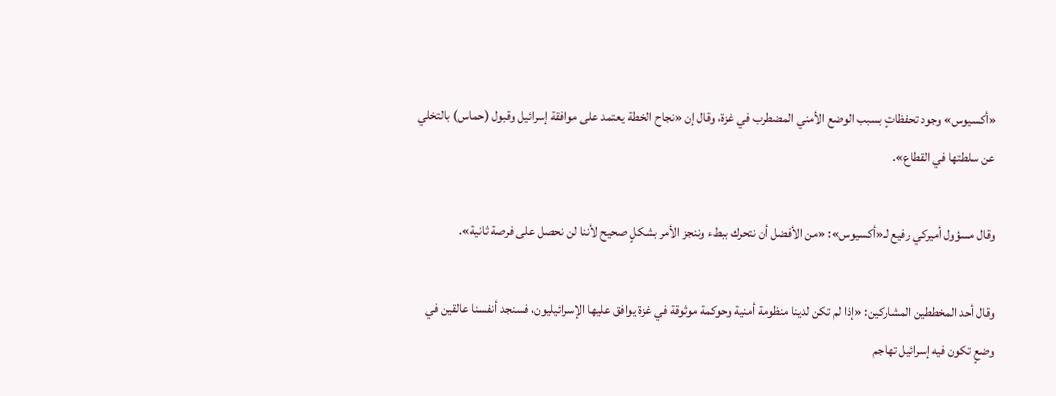«أكسيوس» وجود تحفظاتٍ بسبب الوضع الأمني المضطرب في غزة، وقال إن «نجاح الخطة يعتمد على موافقة إسرائيل وقبول (حماس) بالتخلي عن سلطتها في القطاع».

وقال مسؤول أميركي رفيع لـ«أكسيوس»: «من الأفضل أن نتحرك ببطء وننجز الأمر بشكلٍ صحيح لأننا لن نحصل على فرصة ثانية».

وقال أحد المخططين المشاركين: «إذا لم تكن لدينا منظومة أمنية وحوكمة موثوقة في غزة يوافق عليها الإسرائيليون، فسنجد أنفسنا عالقين في وضعٍ تكون فيه إسرائيل تهاجم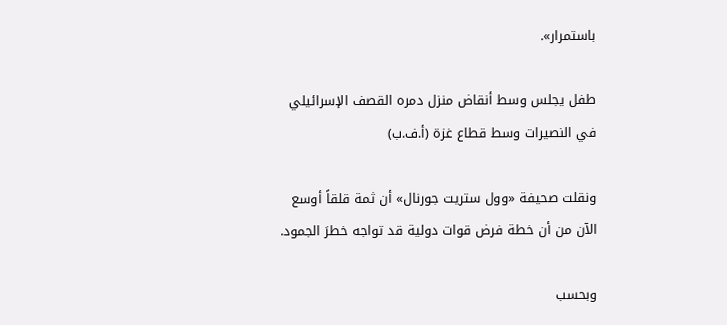باستمرار».

طفل يجلس وسط أنقاض منزل دمره القصف الإسرائيلي في النصيرات وسط قطاع غزة (أ.ف.ب)

ونقلت صحيفة «وول ستريت جورنال» أن ثمة قلقاً أوسع الآن من أن خطة فرض قوات دولية قد تواجه خطرَ الجمود.

وبحسب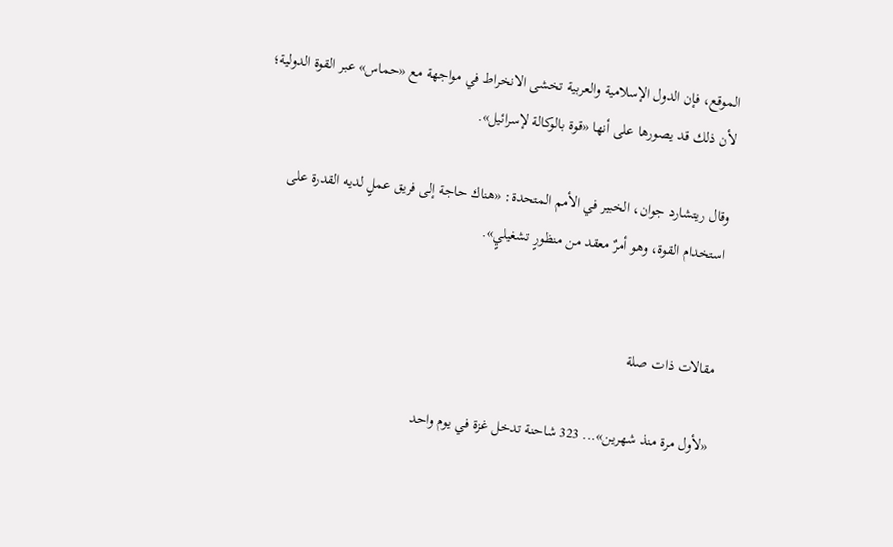الموقع، فإن الدول الإسلامية والعربية تخشى الانخراط في مواجهة مع «حماس» عبر القوة الدولية؛ لأن ذلك قد يصورها على أنها «قوة بالوكالة لإسرائيل».

وقال ريتشارد جوان، الخبير في الأمم المتحدة: «هناك حاجة إلى فريق عملٍ لديه القدرة على استخدام القوة، وهو أمرٌ معقد من منظورٍ تشغيليٍ».


مقالات ذات صلة

«لأول مرة منذ شهرين»... 323 شاحنة تدخل غزة في يوم واحد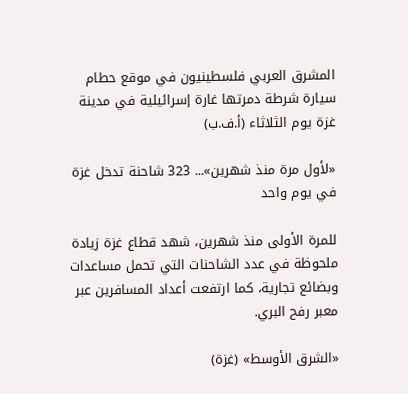المشرق العربي فلسطينيون في موقع حطام سيارة شرطة دمرتها غارة إسرائيلية في مدينة غزة يوم الثلاثاء (أ.ف.ب)

«لأول مرة منذ شهرين»... 323 شاحنة تدخل غزة في يوم واحد

للمرة الأولى منذ شهرين، شهد قطاع غزة زيادة ملحوظة في عدد الشاحنات التي تحمل مساعدات وبضائع تجارية، كما ارتفعت أعداد المسافرين عبر معبر رفح البري.

«الشرق الأوسط» (غزة)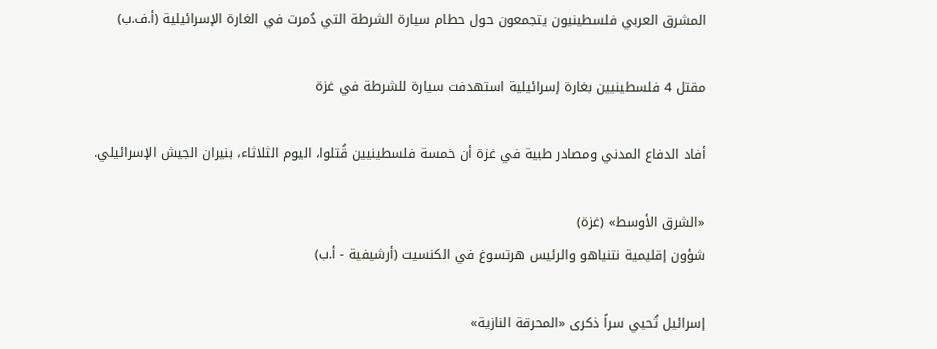المشرق العربي فلسطينيون يتجمعون حول حطام سيارة الشرطة التي دُمرت في الغارة الإسرائيلية (أ.ف.ب)

مقتل 4 فلسطينيين بغارة إسرائيلية استهدفت سيارة للشرطة في غزة

أفاد الدفاع المدني ومصادر طبية في غزة أن خمسة فلسطينيين قُتلوا، اليوم الثلاثاء، بنيران الجيش الإسرائيلي.

«الشرق الأوسط» (غزة)
شؤون إقليمية نتنياهو والرئيس هرتسوغ في الكنسيت (أرشيفية - أ.ب)

إسرائيل تُحيي سراً ذكرى «المحرقة النازية»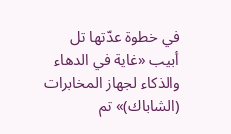في خطوة عدّتها تل أبيب «غاية في الدهاء والذكاء لجهاز المخابرات (الشاباك)» تم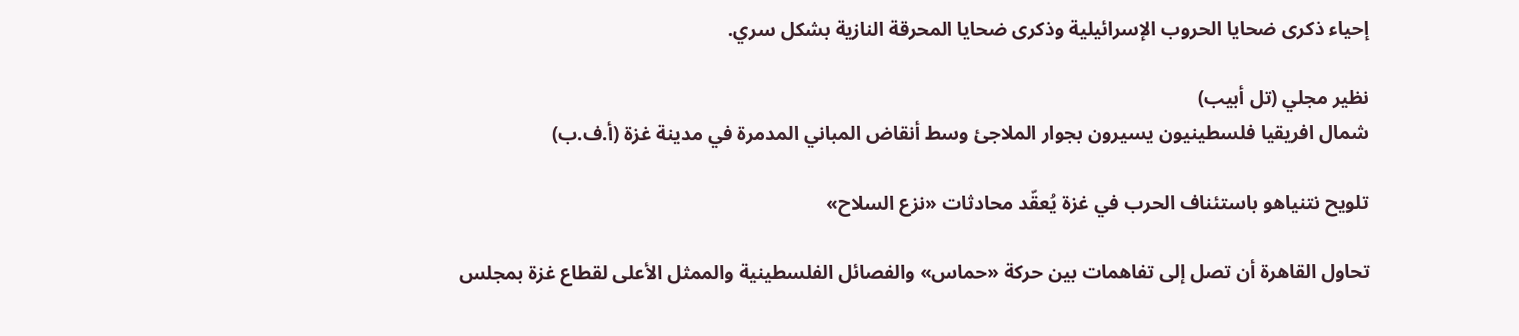إحياء ذكرى ضحايا الحروب الإسرائيلية وذكرى ضحايا المحرقة النازية بشكل سري.

نظير مجلي (تل أبيب)
شمال افريقيا فلسطينيون يسيرون بجوار الملاجئ وسط أنقاض المباني المدمرة في مدينة غزة (أ.ف.ب)

تلويح نتنياهو باستئناف الحرب في غزة يُعقّد محادثات «نزع السلاح»

تحاول القاهرة أن تصل إلى تفاهمات بين حركة «حماس» والفصائل الفلسطينية والممثل الأعلى لقطاع غزة بمجلس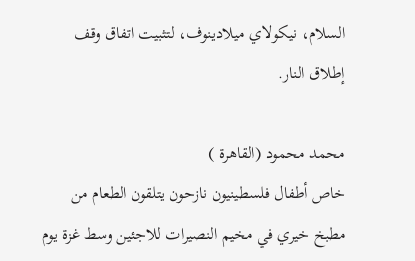السلام، نيكولاي ميلادينوف، لتثبيت اتفاق وقف إطلاق النار.

محمد محمود (القاهرة )
خاص أطفال فلسطينيون نازحون يتلقون الطعام من مطبخ خيري في مخيم النصيرات للاجئين وسط غزة يوم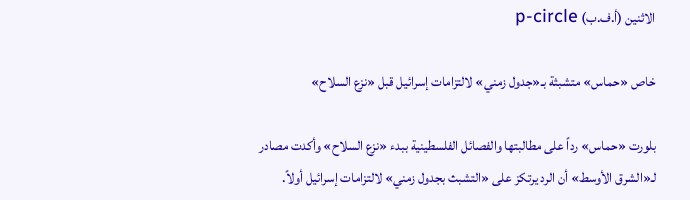الاثنين (أ.ف.ب) p-circle

خاص «حماس» متشبثة بـ«جدول زمني» لالتزامات إسرائيل قبل «نزع السلاح»

بلورت «حماس» رداً على مطالبتها والفصائل الفلسطينية ببدء «نزع السلاح» وأكدت مصادر لـ«الشرق الأوسط» أن الرد يرتكز على «التشبث بجدول زمني» لالتزامات إسرائيل أولاً.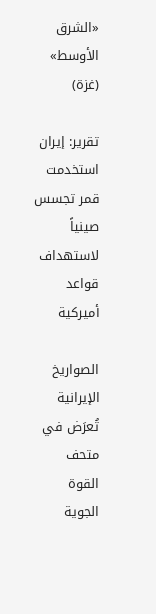«الشرق الأوسط» (غزة)

تقرير: إيران استخدمت قمر تجسس صينياً لاستهداف قواعد أميركية

الصواريخ الإيرانية تُعرَض في متحف القوة الجوية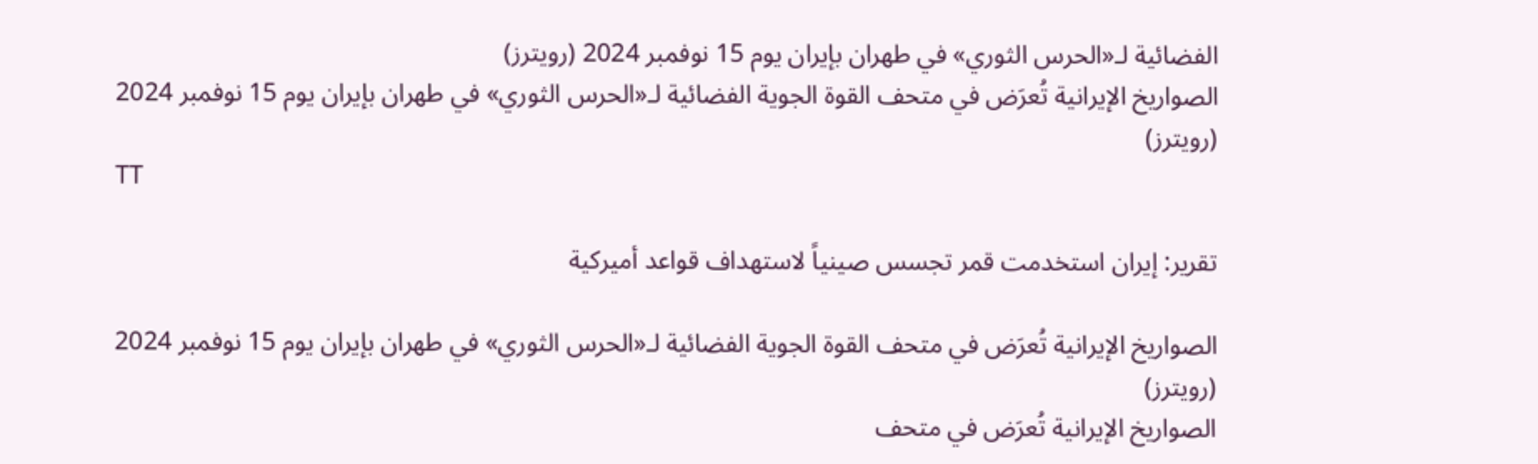الفضائية لـ«الحرس الثوري» في طهران بإيران يوم 15 نوفمبر 2024 (رويترز)
الصواريخ الإيرانية تُعرَض في متحف القوة الجوية الفضائية لـ«الحرس الثوري» في طهران بإيران يوم 15 نوفمبر 2024 (رويترز)
TT

تقرير: إيران استخدمت قمر تجسس صينياً لاستهداف قواعد أميركية

الصواريخ الإيرانية تُعرَض في متحف القوة الجوية الفضائية لـ«الحرس الثوري» في طهران بإيران يوم 15 نوفمبر 2024 (رويترز)
الصواريخ الإيرانية تُعرَض في متحف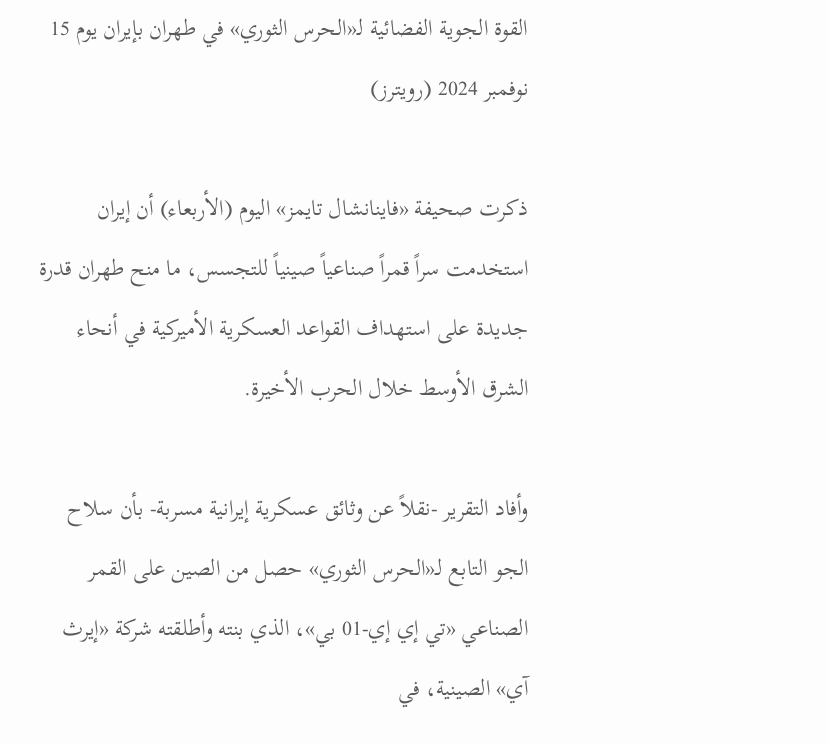القوة الجوية الفضائية لـ«الحرس الثوري» في طهران بإيران يوم 15 نوفمبر 2024 (رويترز)

ذكرت صحيفة «فاينانشال تايمز» اليوم (الأربعاء) أن إيران استخدمت سراً قمراً صناعياً صينياً للتجسس، ما منح طهران قدرة جديدة على استهداف القواعد العسكرية الأميركية في أنحاء الشرق الأوسط خلال الحرب الأخيرة.

وأفاد التقرير -نقلاً عن وثائق عسكرية إيرانية مسربة- بأن سلاح الجو التابع لـ«الحرس الثوري» حصل من الصين على القمر الصناعي «تي إي إي-01 بي»، الذي بنته وأطلقته شركة «إيرث آي» الصينية، في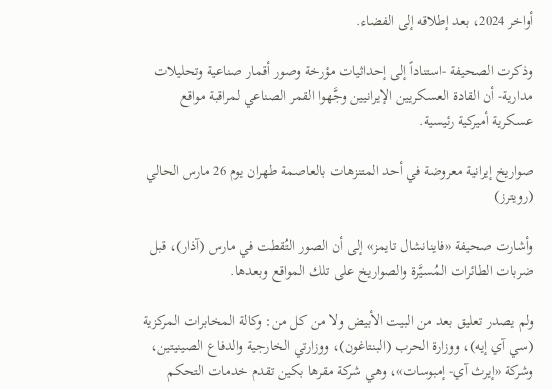أواخر 2024، بعد إطلاقه إلى الفضاء.

وذكرت الصحيفة -استناداً إلى إحداثيات مؤرخة وصور أقمار صناعية وتحليلات مدارية- أن القادة العسكريين الإيرانيين وجَّهوا القمر الصناعي لمراقبة مواقع عسكرية أميركية رئيسية.

صواريخ إيرانية معروضة في أحد المتنزهات بالعاصمة طهران يوم 26 مارس الحالي (رويترز)

وأشارت صحيفة «فاينانشال تايمز» إلى أن الصور التُقطت في مارس (آذار)، قبل ضربات الطائرات المُسيَّرة والصواريخ على تلك المواقع وبعدها.

ولم يصدر تعليق بعد من البيت الأبيض ولا من كل من: وكالة المخابرات المركزية (سي آي إيه)، ووزارة الحرب (البنتاغون)، ووزارتي الخارجية والدفاع الصينيتين، وشركة «إيرث آي- إمبوسات»، وهي شركة مقرها بكين تقدم خدمات التحكم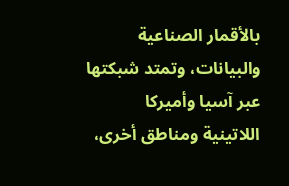بالأقمار الصناعية والبيانات، وتمتد شبكتها عبر آسيا وأميركا اللاتينية ومناطق أخرى،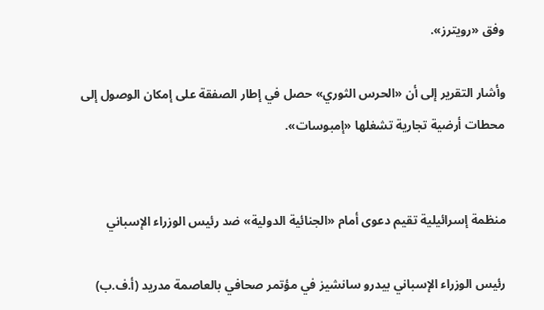وفق «رويترز».

وأشار التقرير إلى أن «الحرس الثوري» حصل في إطار الصفقة على إمكان الوصول إلى محطات أرضية تجارية تشغلها «إمبوسات».


منظمة إسرائيلية تقيم دعوى أمام «الجنائية الدولية» ضد رئيس الوزراء الإسباني

رئيس الوزراء الإسباني بيدرو سانشيز في مؤتمر صحافي بالعاصمة مدريد (أ.ف.ب)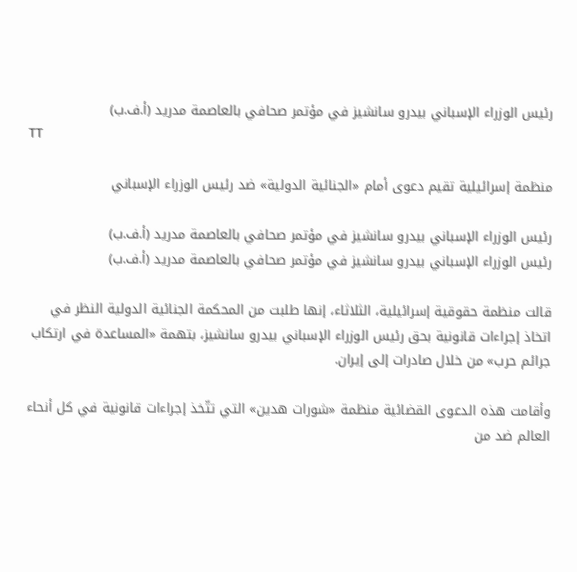رئيس الوزراء الإسباني بيدرو سانشيز في مؤتمر صحافي بالعاصمة مدريد (أ.ف.ب)
TT

منظمة إسرائيلية تقيم دعوى أمام «الجنائية الدولية» ضد رئيس الوزراء الإسباني

رئيس الوزراء الإسباني بيدرو سانشيز في مؤتمر صحافي بالعاصمة مدريد (أ.ف.ب)
رئيس الوزراء الإسباني بيدرو سانشيز في مؤتمر صحافي بالعاصمة مدريد (أ.ف.ب)

قالت منظمة حقوقية إسرائيلية، الثلاثاء، إنها طلبت من المحكمة الجنائية الدولية النظر في اتخاذ إجراءات قانونية بحق رئيس الوزراء الإسباني بيدرو سانشيز، بتهمة «المساعدة في ارتكاب جرائم حرب» من خلال صادرات إلى إيران.

وأقامت هذه الدعوى القضائية منظمة «شورات هدين» التي تتّخذ إجراءات قانونية في كل أنحاء العالم ضد من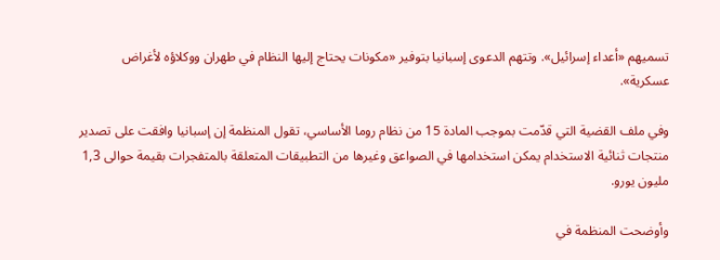تسميهم «أعداء إسرائيل». وتتهم الدعوى إسبانيا بتوفير «مكونات يحتاج إليها النظام في طهران ووكلاؤه لأغراض عسكرية».

وفي ملف القضية التي قدّمت بموجب المادة 15 من نظام روما الأساسي، تقول المنظمة إن إسبانيا وافقت على تصدير منتجات ثنائية الاستخدام يمكن استخدامها في الصواعق وغيرها من التطبيقات المتعلقة بالمتفجرات بقيمة حوالى 1,3 مليون يورو.

وأوضحت المنظمة في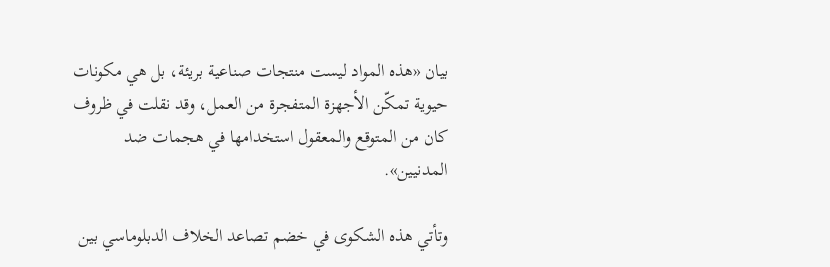بيان «هذه المواد ليست منتجات صناعية بريئة، بل هي مكونات حيوية تمكّن الأجهزة المتفجرة من العمل، وقد نقلت في ظروف كان من المتوقع والمعقول استخدامها في هجمات ضد المدنيين».

وتأتي هذه الشكوى في خضم تصاعد الخلاف الدبلوماسي بين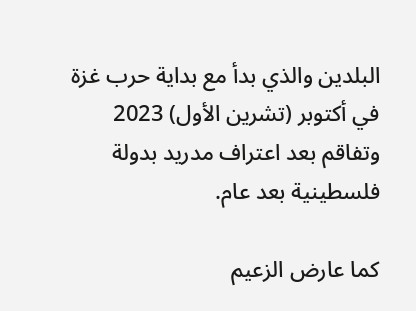البلدين والذي بدأ مع بداية حرب غزة في أكتوبر (تشرين الأول) 2023 وتفاقم بعد اعتراف مدريد بدولة فلسطينية بعد عام.

كما عارض الزعيم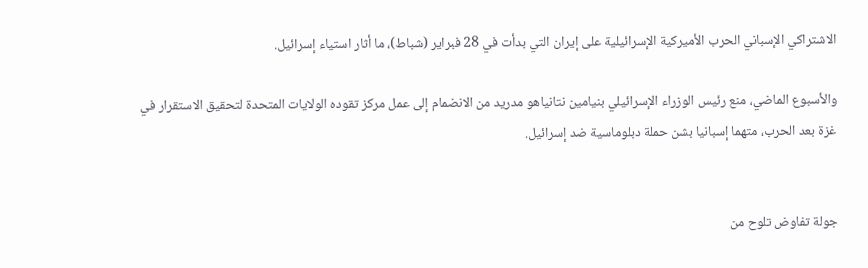الاشتراكي الإسباني الحرب الأميركية الإسرائيلية على إيران التي بدأت في 28 فبراير (شباط)، ما أثار استياء إسرائيل.

والأسبوع الماضي، منع رئيس الوزراء الإسرائيلي بنيامين نتانياهو مدريد من الانضمام إلى عمل مركز تقوده الولايات المتحدة لتحقيق الاستقرار في غزة بعد الحرب، متهما إسبانيا بشن حملة دبلوماسية ضد إسرائيل.


جولة تفاوض تلوح من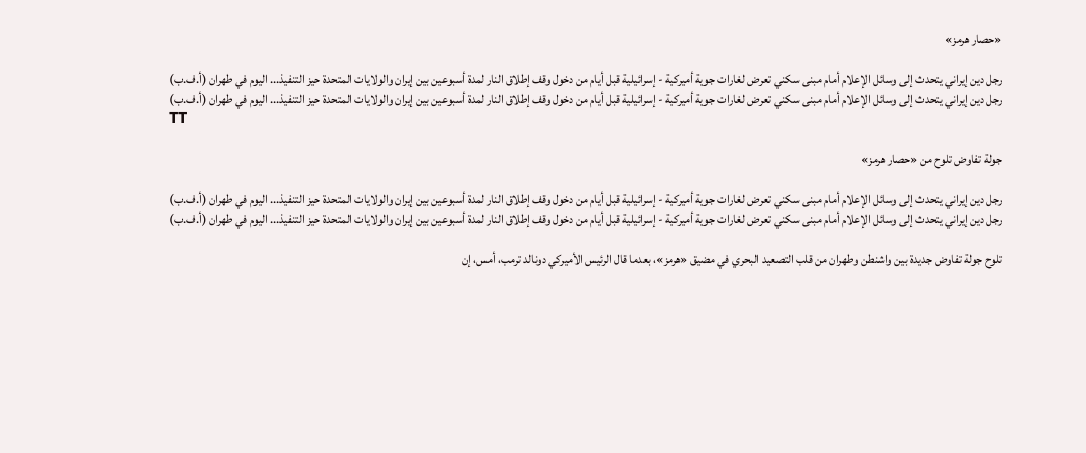«حصار هرمز»

رجل دين إيراني يتحدث إلى وسائل الإعلام أمام مبنى سكني تعرض لغارات جوية أميركية - إسرائيلية قبل أيام من دخول وقف إطلاق النار لمدة أسبوعين بين إيران والولايات المتحدة حيز التنفيذ... اليوم في طهران (أ.ف.ب)
رجل دين إيراني يتحدث إلى وسائل الإعلام أمام مبنى سكني تعرض لغارات جوية أميركية - إسرائيلية قبل أيام من دخول وقف إطلاق النار لمدة أسبوعين بين إيران والولايات المتحدة حيز التنفيذ... اليوم في طهران (أ.ف.ب)
TT

جولة تفاوض تلوح من «حصار هرمز»

رجل دين إيراني يتحدث إلى وسائل الإعلام أمام مبنى سكني تعرض لغارات جوية أميركية - إسرائيلية قبل أيام من دخول وقف إطلاق النار لمدة أسبوعين بين إيران والولايات المتحدة حيز التنفيذ... اليوم في طهران (أ.ف.ب)
رجل دين إيراني يتحدث إلى وسائل الإعلام أمام مبنى سكني تعرض لغارات جوية أميركية - إسرائيلية قبل أيام من دخول وقف إطلاق النار لمدة أسبوعين بين إيران والولايات المتحدة حيز التنفيذ... اليوم في طهران (أ.ف.ب)

تلوح جولة تفاوض جديدة بين واشنطن وطهران من قلب التصعيد البحري في مضيق «هرمز»، بعدما قال الرئيس الأميركي دونالد ترمب، أمس، إن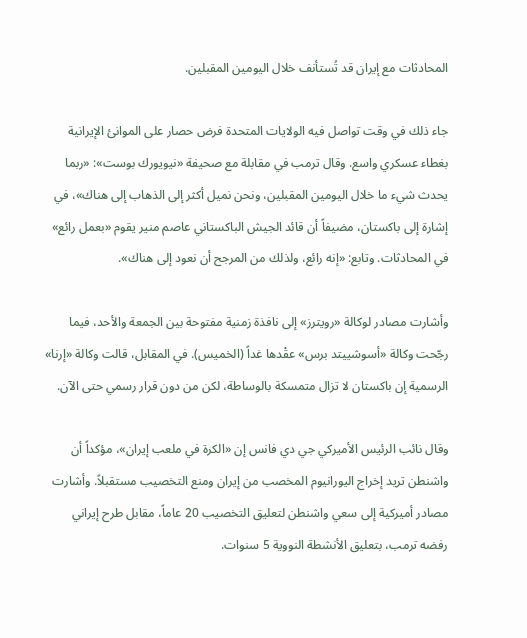المحادثات مع إيران قد تُستأنف خلال اليومين المقبلين.

جاء ذلك في وقت تواصل فيه الولايات المتحدة فرض حصار على الموانئ الإيرانية بغطاء عسكري واسع. وقال ترمب في مقابلة مع صحيفة «نيويورك بوست»: «ربما يحدث شيء ما خلال اليومين المقبلين، ونحن نميل أكثر إلى الذهاب إلى هناك»، في إشارة إلى باكستان، مضيفاً أن قائد الجيش الباكستاني عاصم منير يقوم «بعمل رائع» في المحادثات. وتابع: «إنه رائع، ولذلك من المرجح أن نعود إلى هناك».

وأشارت مصادر لوكالة «رويترز» إلى نافذة زمنية مفتوحة بين الجمعة والأحد، فيما رجّحت وكالة «أسوشييتد برس» عقْدها غداً (الخميس). في المقابل، قالت وكالة «إرنا» الرسمية إن باكستان لا تزال متمسكة بالوساطة، لكن من دون قرار رسمي حتى الآن.

وقال نائب الرئيس الأميركي جي دي فانس إن «الكرة في ملعب إيران»، مؤكداً أن واشنطن تريد إخراج اليورانيوم المخصب من إيران ومنع التخصيب مستقبلاً. وأشارت مصادر أميركية إلى سعي واشنطن لتعليق التخصيب 20 عاماً، مقابل طرح إيراني رفضه ترمب، بتعليق الأنشطة النووية 5 سنوات.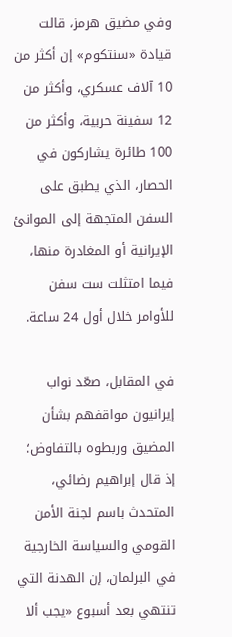وفي مضيق هرمز، قالت قيادة «سنتكوم» إن أكثر من 10 آلاف عسكري، وأكثر من 12 سفينة حربية، وأكثر من 100 طائرة يشاركون في الحصار، الذي يطبق على السفن المتجهة إلى الموانئ الإيرانية أو المغادرة منها، فيما امتثلت ست سفن للأوامر خلال أول 24 ساعة.

في المقابل، صعّد نواب إيرانيون مواقفهم بشأن المضيق وربطوه بالتفاوض؛ إذ قال إبراهيم رضائي، المتحدث باسم لجنة الأمن القومي والسياسة الخارجية في البرلمان، إن الهدنة التي تنتهي بعد أسبوع «يجب ألا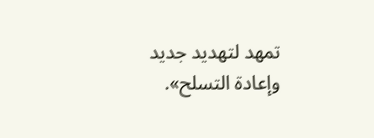تمهد لتهديد جديد وإعادة التسلح».